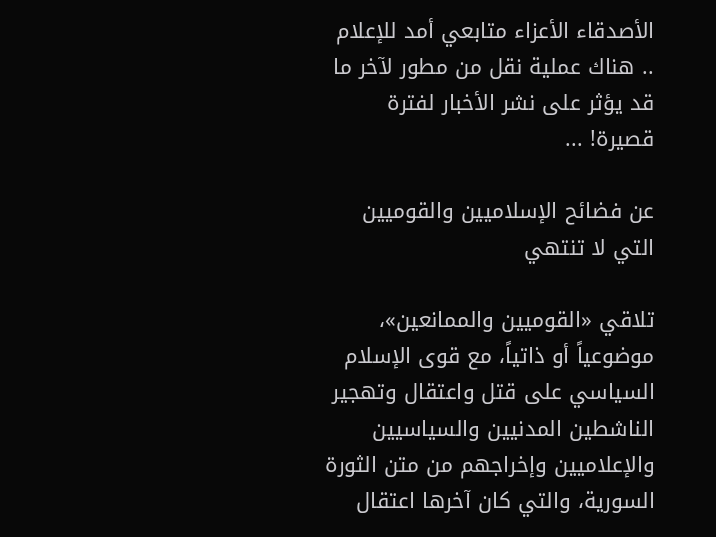الأصدقاء الأعزاء متابعي أمد للإعلام .. هناك عملية نقل من مطور لآخر ما قد يؤثر على نشر الأخبار لفترة قصيرة! ...

عن فضائح الإسلاميين والقوميين التي لا تنتهي

تلاقي «القوميين والممانعين»، موضوعياً أو ذاتياً، مع قوى الإسلام السياسي على قتل واعتقال وتهجير الناشطين المدنيين والسياسيين والإعلاميين وإخراجهم من متن الثورة السورية، والتي كان آخرها اعتقال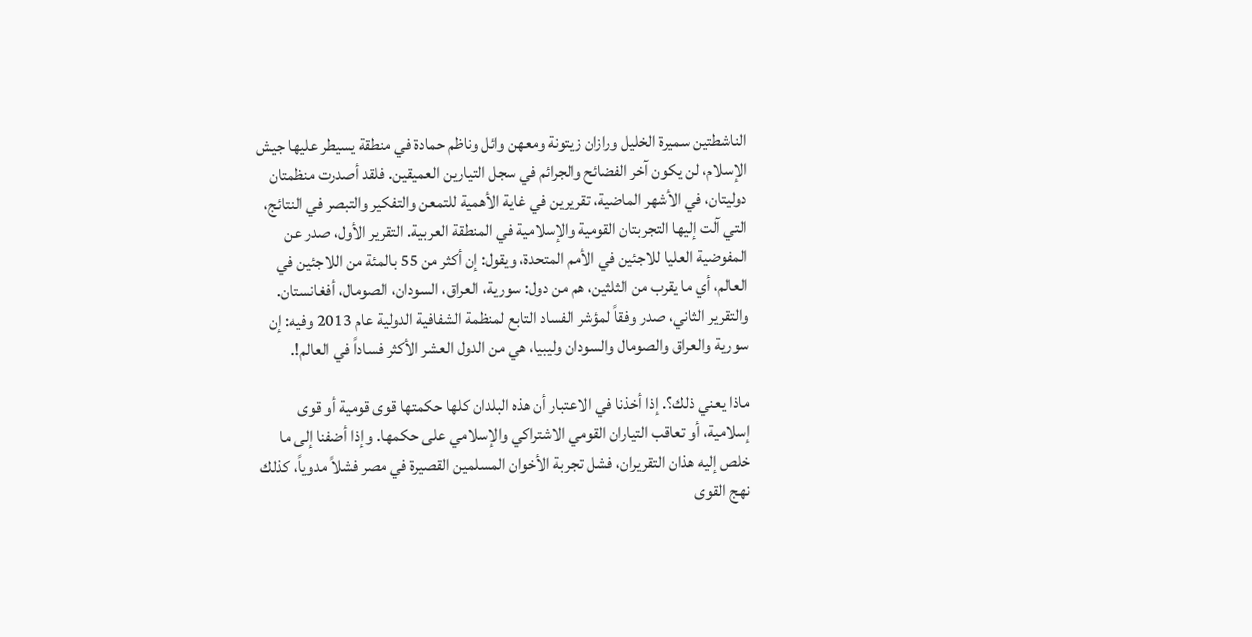الناشطتين سميرة الخليل ورازان زيتونة ومعهن وائل وناظم حمادة في منطقة يسيطر عليها جيش الإسلام، لن يكون آخر الفضائح والجرائم في سجل التيارين العميقين. فلقد أصدرت منظمتان دوليتان، في الأشهر الماضية، تقريرين في غاية الأهمية للتمعن والتفكير والتبصر في النتائج، التي آلت إليها التجربتان القومية والإسلامية في المنطقة العربية. التقرير الأول، صدر عن المفوضية العليا للاجئين في الأمم المتحدة، ويقول: إن أكثر من 55 بالمئة من اللاجئين في العالم، أي ما يقرب من الثلثين، هم من دول: سورية، العراق، السودان، الصومال، أفغانستان. والتقرير الثاني، صدر وفقاً لمؤشر الفساد التابع لمنظمة الشفافية الدولية عام 2013 وفيه: إن سورية والعراق والصومال والسودان وليبيا، هي من الدول العشر الأكثر فساداً في العالم!.

ماذا يعني ذلك؟. إذا أخذنا في الاعتبار أن هذه البلدان كلها حكمتها قوى قومية أو قوى إسلامية، أو تعاقب التياران القومي الاشتراكي والإسلامي على حكمها. وإذا أضفنا إلى ما خلص إليه هذان التقريران، فشل تجربة الأخوان المسلمين القصيرة في مصر فشلاً مدوياً، كذلك نهج القوى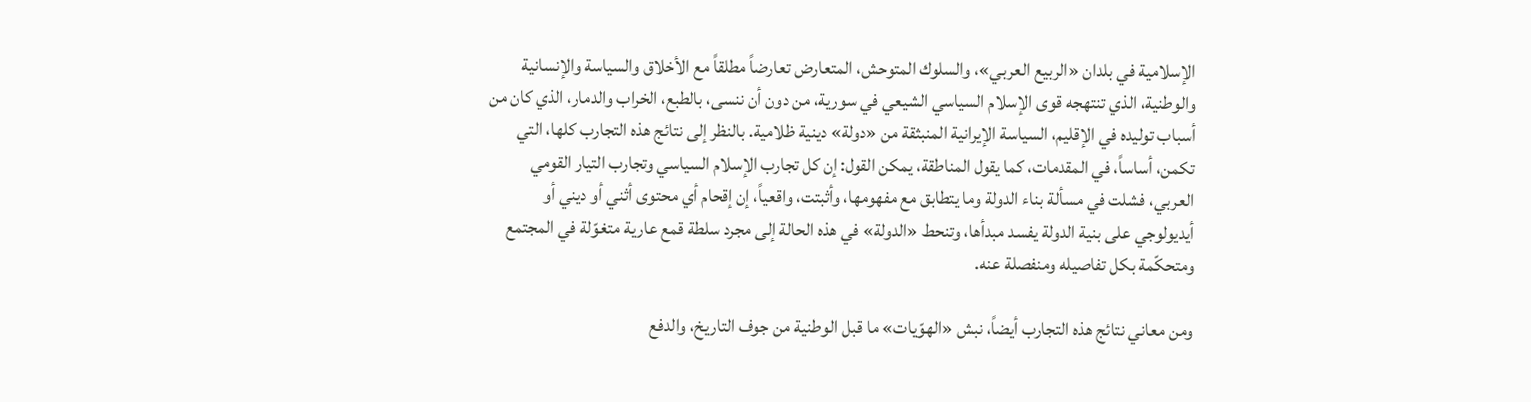الإسلامية في بلدان «الربيع العربي»، والسلوك المتوحش، المتعارض تعارضاً مطلقاً مع الأخلاق والسياسة والإنسانية والوطنية، الذي تنتهجه قوى الإسلام السياسي الشيعي في سورية، من دون أن ننسى، بالطبع، الخراب والدمار، الذي كان من أسباب توليده في الإقليم، السياسة الإيرانية المنبثقة من «دولة» دينية ظلامية. بالنظر إلى نتائج هذه التجارب كلها، التي تكمن، أساساً، في المقدمات، كما يقول المناطقة، يمكن القول: إن كل تجارب الإسلام السياسي وتجارب التيار القومي العربي، فشلت في مسألة بناء الدولة وما يتطابق مع مفهومها، وأثبتت، واقعياً، إن إقحام أي محتوى أثني أو ديني أو أيديولوجي على بنية الدولة يفسد مبدأها، وتنحط «الدولة» في هذه الحالة إلى مجرد سلطة قمع عارية متغوّلة في المجتمع ومتحكّمة بكل تفاصيله ومنفصلة عنه.

ومن معاني نتائج هذه التجارب أيضاً، نبش «الهوّيات» ما قبل الوطنية من جوف التاريخ، والدفع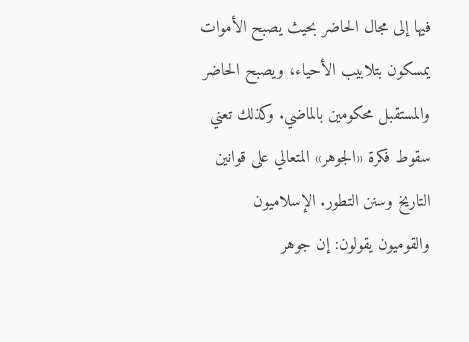فيها إلى مجال الحاضر بحيث يصبح الأموات يمسكون بتلابيب الأحياء، ويصبح الحاضر والمستقبل محكومين بالماضي. وكذلك تعني سقوط فكرة «الجوهر» المتعالي على قوانين التاريخ وسنن التطور. الإسلاميون والقوميون يقولون: إن جوهر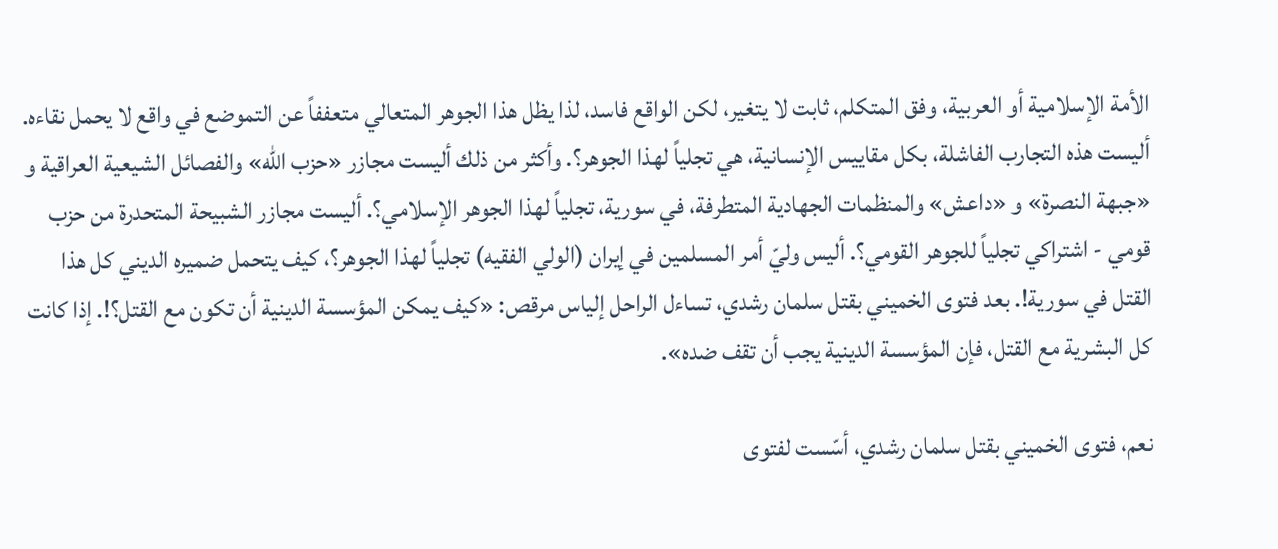الأمة الإسلامية أو العربية، وفق المتكلم، ثابت لا يتغير، لكن الواقع فاسد، لذا يظل هذا الجوهر المتعالي متعففاً عن التموضع في واقع لا يحمل نقاءه. أليست هذه التجارب الفاشلة، بكل مقاييس الإنسانية، هي تجلياً لهذا الجوهر؟. وأكثر من ذلك أليست مجازر «حزب الله» والفصائل الشيعية العراقية و «جبهة النصرة» و «داعش» والمنظمات الجهادية المتطرفة، في سورية، تجلياً لهذا الجوهر الإسلامي؟. أليست مجازر الشبيحة المتحدرة من حزب قومي - اشتراكي تجلياً للجوهر القومي؟. أليس وليّ أمر المسلمين في إيران (الولي الفقيه) تجلياً لهذا الجوهر؟، كيف يتحمل ضميره الديني كل هذا القتل في سورية!. بعد فتوى الخميني بقتل سلمان رشدي، تساءل الراحل إلياس مرقص: «كيف يمكن المؤسسة الدينية أن تكون مع القتل؟!. إذا كانت كل البشرية مع القتل، فإن المؤسسة الدينية يجب أن تقف ضده».

نعم، فتوى الخميني بقتل سلمان رشدي، أسّست لفتوى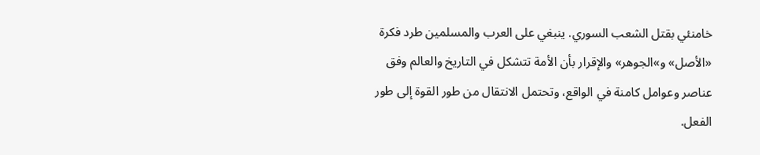خامنئي بقتل الشعب السوري. ينبغي على العرب والمسلمين طرد فكرة «الأصل» و»الجوهر» والإقرار بأن الأمة تتشكل في التاريخ والعالم وفق عناصر وعوامل كامنة في الواقع، وتحتمل الانتقال من طور القوة إلى طور الفعل.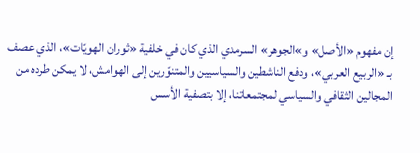إن مفهوم «الأصل» و»الجوهر» السرمدي الذي كان في خلفية «ثوران الهويّات»، الذي عصف بـ «الربيع العربي»، ودفع الناشطين والسياسيين والمتنوّرين إلى الهوامش، لا يمكن طرده من المجالين الثقافي والسياسي لمجتمعاتنا، إلا بتصفية الأسس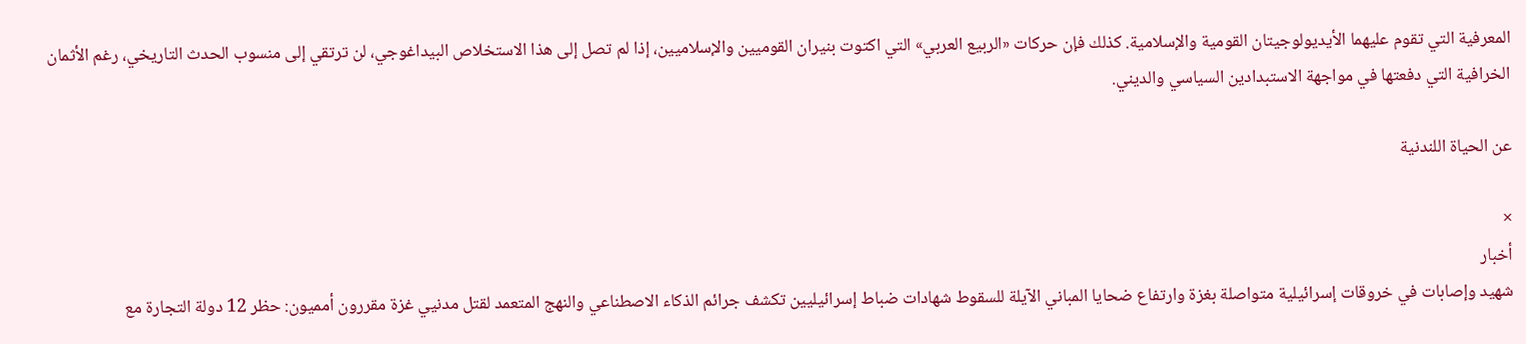المعرفية التي تقوم عليهما الأيديولوجيتان القومية والإسلامية. كذلك فإن حركات «الربيع العربي» التي اكتوت بنيران القوميين والإسلاميين، إذا لم تصل إلى هذا الاستخلاص البيداغوجي، لن ترتقي إلى منسوب الحدث التاريخي، رغم الأثمان الخرافية التي دفعتها في مواجهة الاستبدادين السياسي والديني.

عن الحياة اللندنية

×
أخبار
شهيد وإصابات في خروقات إسرائيلية متواصلة بغزة وارتفاع ضحايا المباني الآيلة للسقوط شهادات ضباط إسرائيليين تكشف جرائم الذكاء الاصطناعي والنهج المتعمد لقتل مدنيي غزة مقررون أمميون: حظر 12 دولة التجارة مع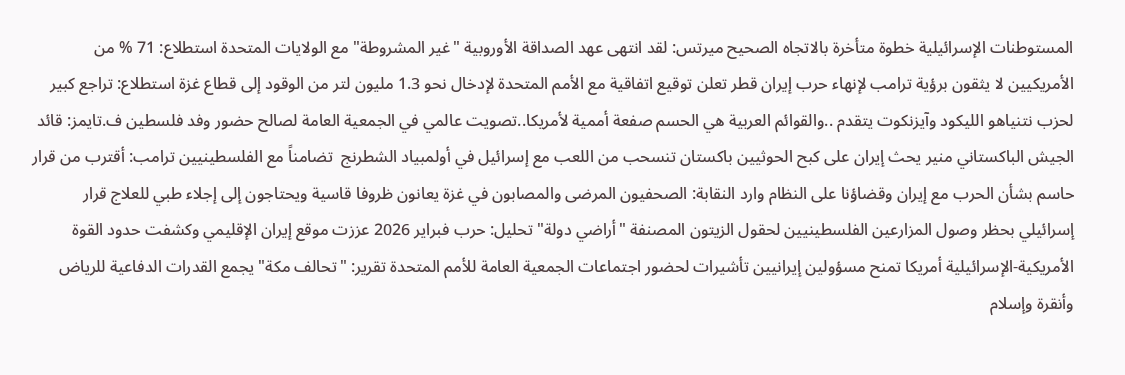المستوطنات الإسرائيلية خطوة متأخرة بالاتجاه الصحيح ميرتس: لقد انتهى عهد الصداقة الأوروبية "غير المشروطة" مع الولايات المتحدة استطلاع: 71 % من الأمريكيين لا يثقون برؤية ترامب لإنهاء حرب إيران قطر تعلن توقيع اتفاقية مع الأمم المتحدة لإدخال نحو 1.3 مليون لتر من الوقود إلى قطاع غزة استطلاع: تراجع كبير لحزب نتنياهو الليكود وآيزنكوت يتقدم ..والقوائم العربية هي الحسم صفعة أممية لأمريكا..تصويت عالمي في الجمعية العامة لصالح حضور وفد فلسطين ف.تايمز: قائد الجيش الباكستاني منير يحث إيران على كبح الحوثيين باكستان تنسحب من اللعب مع إسرائيل في أولمبياد الشطرنج  تضامناً مع الفلسطينيين ترامب: أقترب من قرار حاسم بشأن الحرب مع إيران وقضاؤنا على النظام وارد النقابة: الصحفيون المرضى والمصابون في غزة يعانون ظروفا قاسية ويحتاجون إلى إجلاء طبي للعلاج قرار إسرائيلي بحظر وصول المزارعين الفلسطينيين لحقول الزيتون المصنفة "أراضي دولة" تحليل: حرب فبراير 2026 عززت موقع إيران الإقليمي وكشفت حدود القوة الأمريكية-الإسرائيلية أمريكا تمنح مسؤولين إيرانيين تأشيرات لحضور اجتماعات الجمعية العامة للأمم المتحدة تقرير: "تحالف مكة" يجمع القدرات الدفاعية للرياض وأنقرة وإسلام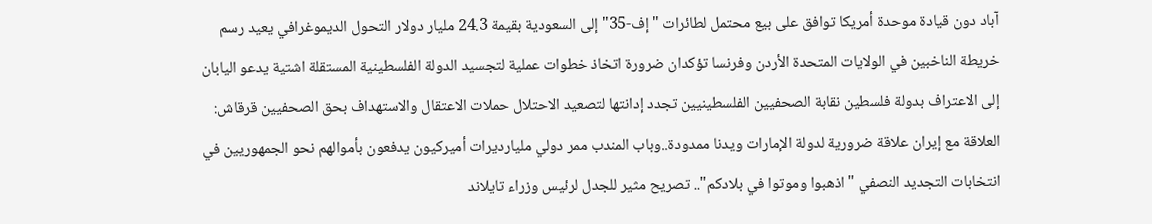آباد دون قيادة موحدة أمريكا توافق على بيع محتمل لطائرات "إف-35" إلى السعودية بقيمة 24.3 مليار دولار التحول الديموغرافي يعيد رسم خريطة الناخبين في الولايات المتحدة الأردن وفرنسا تؤكدان ضرورة اتخاذ خطوات عملية لتجسيد الدولة الفلسطينية المستقلة اشتية يدعو اليابان إلى الاعتراف بدولة فلسطين نقابة الصحفيين الفلسطينيين تجدد إدانتها لتصعيد الاحتلال حملات الاعتقال والاستهداف بحق الصحفيين قرقاش: العلاقة مع إيران علاقة ضرورية لدولة الإمارات ويدنا ممدودة..وباب المندب ممر دولي مليارديرات أميركيون يدفعون بأموالهم نحو الجمهوريين في انتخابات التجديد النصفي "اذهبوا وموتوا في بلادكم".. تصريح مثير للجدل لرئيس وزراء تايلاند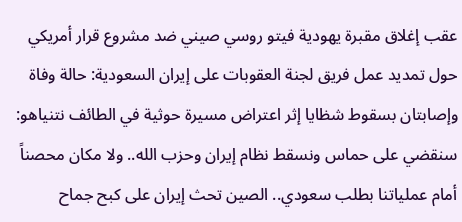عقب إغلاق مقبرة يهودية فيتو روسي صيني ضد مشروع قرار أمريكي حول تمديد عمل فريق لجنة العقوبات على إيران السعودية: حالة وفاة وإصابتان بسقوط شظايا إثر اعتراض مسيرة حوثية في الطائف نتنياهو: سنقضي على حماس ونسقط نظام إيران وحزب الله.. ولا مكان محصناً أمام عملياتنا بطلب سعودي.. الصين تحث إيران على كبح جماح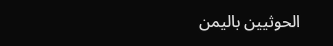الحوثيين باليمن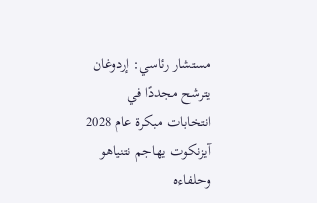مستشار رئاسي: إردوغان يترشح مجددًا في انتخابات مبكرة عام 2028 آيزنكوت يهاجم نتنياهو وحلفاءه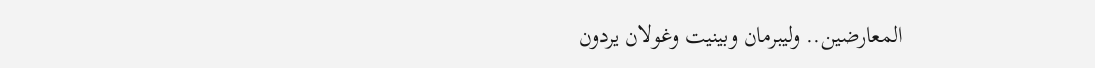المعارضين.. وليبرمان وبينيت وغولان يردون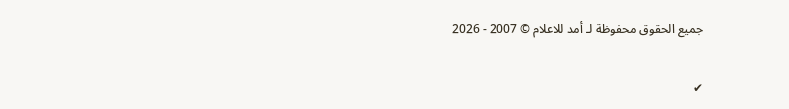جميع الحقوق محفوظة لـ أمد للاعلام © 2007 - 2026

✔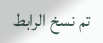تم نسخ الرابط